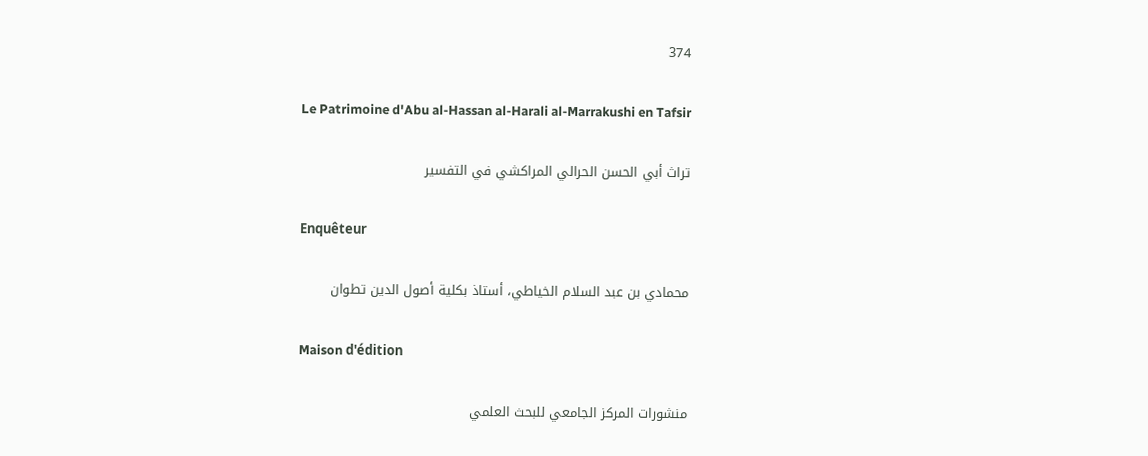374

Le Patrimoine d'Abu al-Hassan al-Harali al-Marrakushi en Tafsir

تراث أبي الحسن الحرالي المراكشي في التفسير

Enquêteur

محمادي بن عبد السلام الخياطي، أستاذ بكلية أصول الدين تطوان

Maison d'édition

منشورات المركز الجامعي للبحث العلمي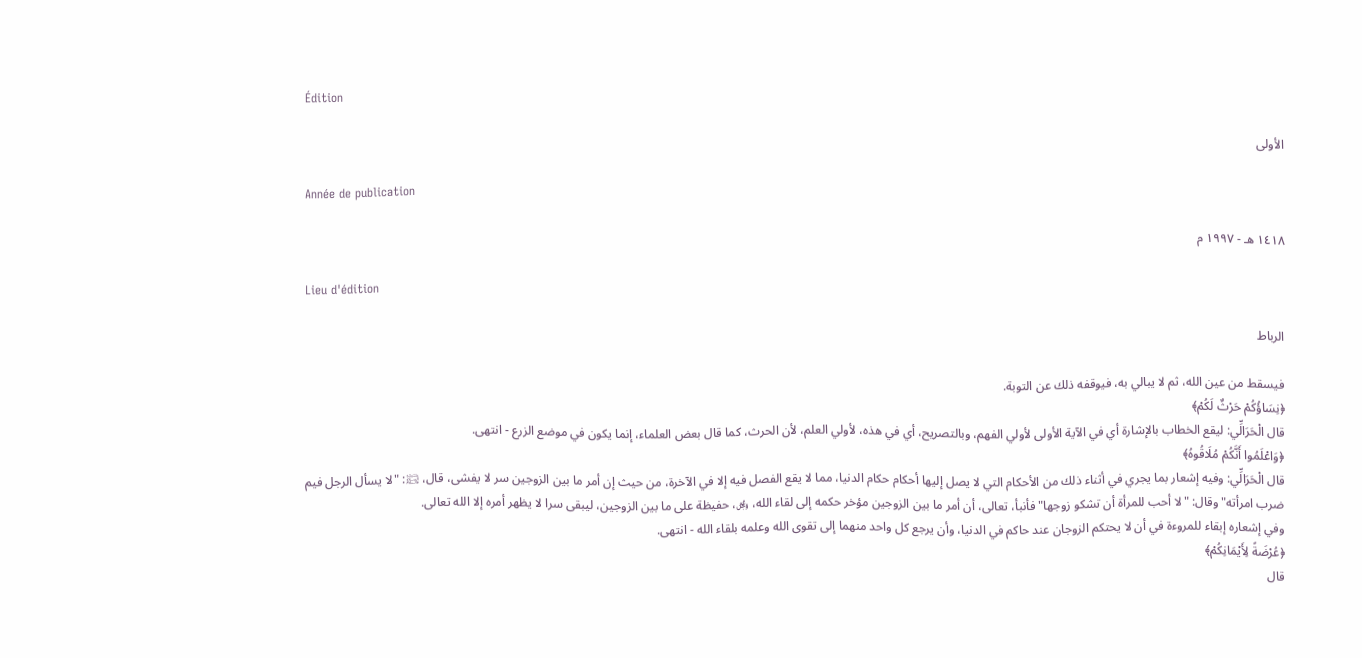Édition

الأولى

Année de publication

١٤١٨ هـ - ١٩٩٧ م

Lieu d'édition

الرباط

فيسقط من عين الله، ثم لا يبالي به، فيوقفه ذلك عن التوبة.
﴿نِسَاؤُكُمْ حَرْثٌ لَكُمْ﴾
قال الْحَرَالِّي: ليقع الخطاب بالإشارة أي في الآية الأولى لأولي الفهم، وبالتصريح، أي في هذه، لأولي العلم، لأن الحرث، كما قال بعض العلماء، إنما يكون في موضع الزرع - انتهى.
﴿وَاعْلَمُوا أَنَّكُمْ مُلَاقُوهُ﴾
قال الْحَرَالِّي: وفيه إشعار بما يجري في أثناء ذلك من الأحكام التي لا يصل إليها أحكام حكام الدنيا، مما لا يقع الفصل فيه إلا في الآخرة، من حيث إن أمر ما بين الزوجين سر لا يفشى، قال، ﵊: "لا يسأل الرجل فيم ضرب امرأته" وقال: "لا أحب للمرأة أن تشكو زوجها" فأنبأ، تعالى، أن أمر ما بين الزوجين مؤخر حكمه إلى لقاء الله، ﷿، حفيظة على ما بين الزوجين، ليبقى سرا لا يظهر أمره إلا الله تعالى.
وفي إشعاره إبقاء للمروءة في أن لا يحتكم الزوجان عند حاكم في الدنيا، وأن يرجع كل واحد منهما إلى تقوى الله وعلمه بلقاء الله - انتهى.
﴿عُرْضَةً لِأَيْمَانِكُمْ﴾
قال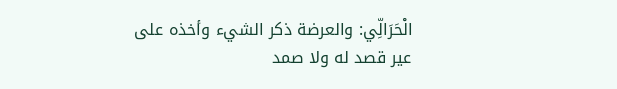الْحَرَالِّي: والعرضة ذكر الشيء وأخذه على عير قصد له ولا صمد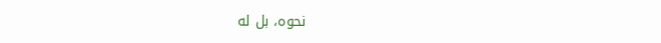نحوه، بل له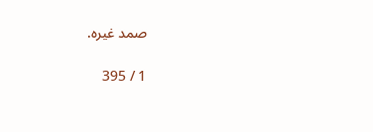صمد غيره.

1 / 395